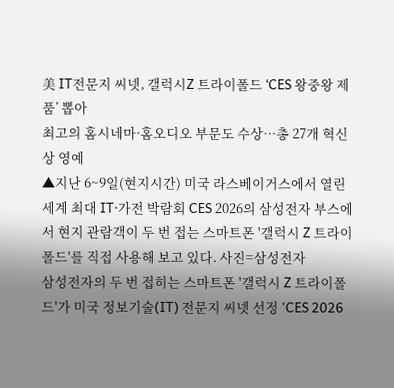美 IT전문지 씨넷, 갤럭시Z 트라이폴드 ‘CES 왕중왕 제품’ 뽑아
최고의 홈시네마·홈오디오 부문도 수상…총 27개 혁신상 영예
▲지난 6~9일(현지시간) 미국 라스베이거스에서 열린 세계 최대 IT·가전 박람회 CES 2026의 삼성전자 부스에서 현지 관람객이 두 번 접는 스마트폰 '갤럭시 Z 트라이폴드'를 직접 사용해 보고 있다. 사진=삼성전자
삼성전자의 두 번 접히는 스마트폰 '갤럭시 Z 트라이폴드'가 미국 정보기술(IT) 전문지 씨넷 선정 'CES 2026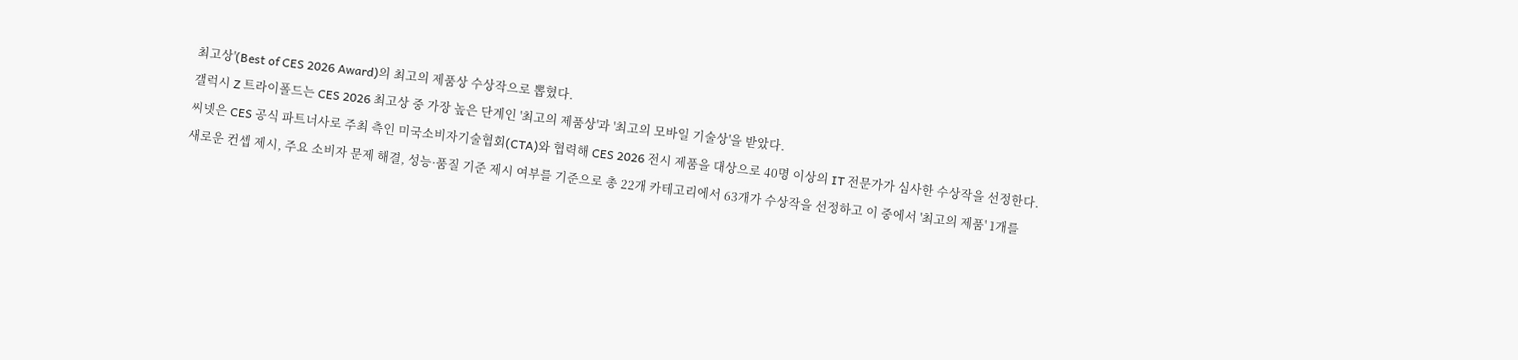최고상'(Best of CES 2026 Award)의 최고의 제품상 수상작으로 뽑혔다.
갤럭시 Z 트라이폴드는 CES 2026 최고상 중 가장 높은 단계인 '최고의 제품상'과 '최고의 모바일 기술상'을 받았다.
씨넷은 CES 공식 파트너사로 주최 측인 미국소비자기술협회(CTA)와 협력해 CES 2026 전시 제품을 대상으로 40명 이상의 IT 전문가가 심사한 수상작을 선정한다.
새로운 컨셉 제시, 주요 소비자 문제 해결, 성능·품질 기준 제시 여부를 기준으로 총 22개 카테고리에서 63개가 수상작을 선정하고 이 중에서 '최고의 제품' 1개를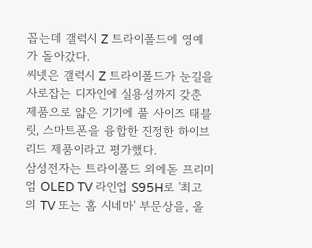꼽는데 갤럭시 Z 트라이폴드에 영예가 돌아갔다.
씨넷은 갤럭시 Z 트라이폴드가 눈길을 사로잡는 디자인에 실용성까지 갖춘 제품으로 얇은 기기에 풀 사이즈 태블릿, 스마트폰을 융합한 진정한 하이브리드 제품이라고 평가했다.
삼성전자는 트라이폴드 외에돋 프리미엄 OLED TV 라인업 S95H로 '최고의 TV 또는 홈 시네마' 부문상을, 올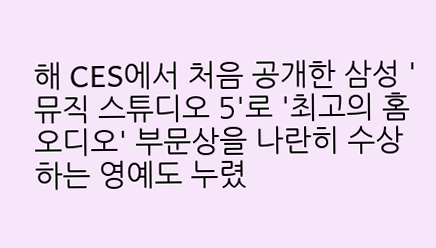해 CES에서 처음 공개한 삼성 '뮤직 스튜디오 5'로 '최고의 홈 오디오' 부문상을 나란히 수상하는 영예도 누렸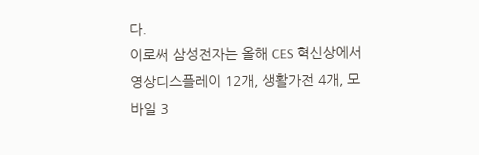다.
이로써 삼성전자는 올해 CES 혁신상에서 영상디스플레이 12개, 생활가전 4개, 모바일 3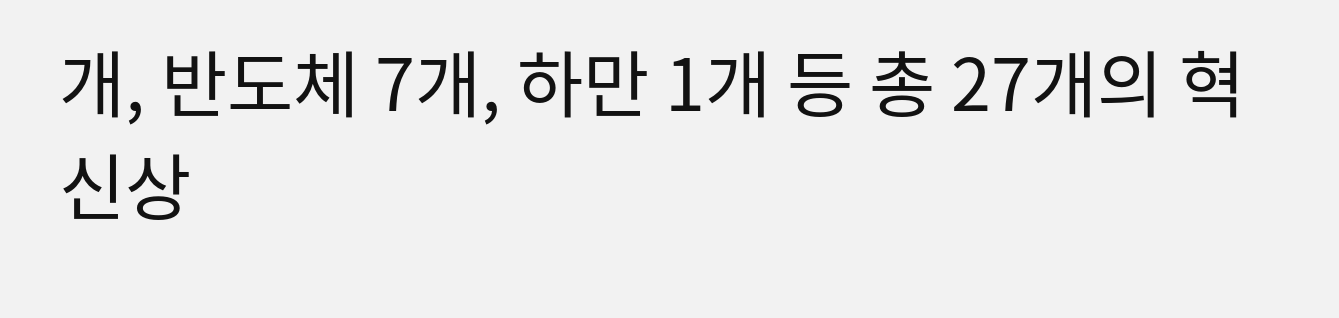개, 반도체 7개, 하만 1개 등 총 27개의 혁신상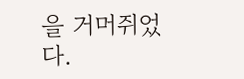을 거머쥐었다.